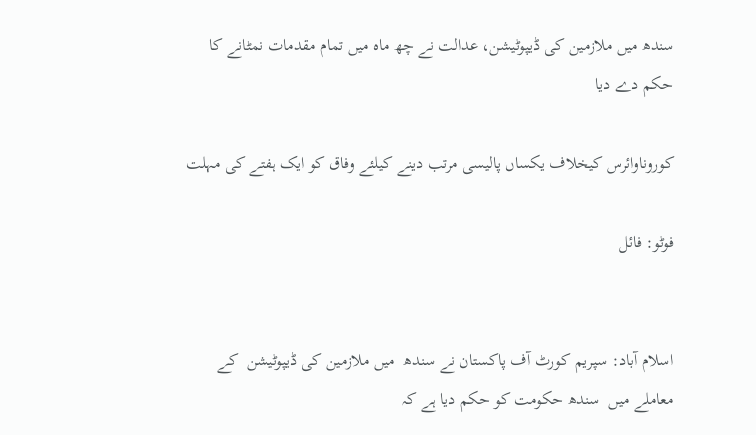سندھ میں ملازمین کی ڈیپوٹیشن، عدالت نے چھ ماہ میں تمام مقدمات نمٹانے کا حکم دے دیا

کوروناوائرس کیخلاف یکساں پالیسی مرتب دینے کیلئے وفاق کو ایک ہفتے کی مہلت

فوٹو: فائل


اسلام آباد: سپریم کورٹ آف پاکستان نے سندھ  میں ملازمین کی ڈیپوٹیشن  کے معاملے میں  سندھ حکومت کو حکم دیا ہے کہ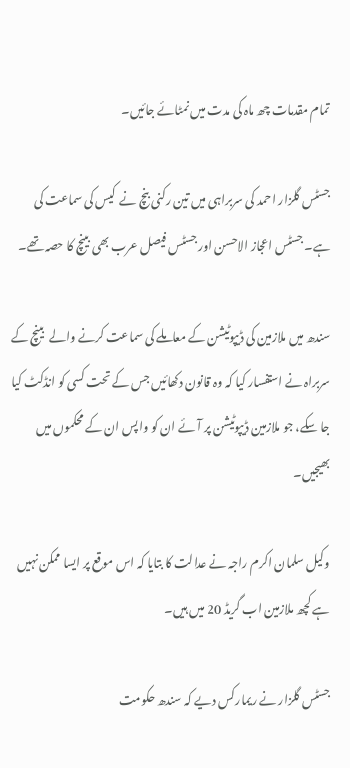تمام مقدمات چھ ماہ کی مدت میں نمٹائے جائیں۔

جسٹس گلزار احمد کی سربراہی میں تین رکنی بنچ نے  کیس کی سماعت کی ہے۔ جسٹس اعجاز الاحسن اور جسٹس فیصل عرب بھی بینچ کا حصہ تھے۔

سندھ میں ملازمین کی ڈیپوٹیشن کے معاملے کی سماعت کرنے والے  بینچ کے سربراہ نے استفسار کیا کہ وہ قانون دکھائیں جس کے تحت کسی کو انڈکٹ کیا جا سکے، جو ملازمین ڈیپوٹیشن پر آئے ان کو واپس ان کے محکموں میں بھیجیں۔

وکیل سلمان اکرم راجہ نے عدالت کا بتایا کہ اس موقع پر ایسا ممکن نہیں ہے کچھ ملازمین اب گریڈ 20 میں ہیں۔

جسٹس گلزار نے ریمارکس دیے کہ سندھ حکومت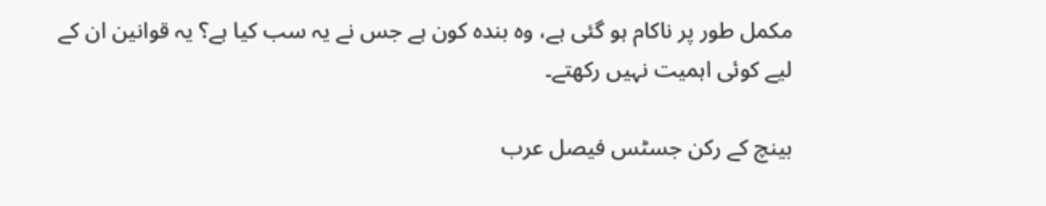مکمل طور پر ناکام ہو گئی ہے، وہ بندہ کون ہے جس نے یہ سب کیا ہے؟ یہ قوانین ان کے لیے کوئی اہمیت نہیں رکھتے۔

بینچ کے رکن جسٹس فیصل عرب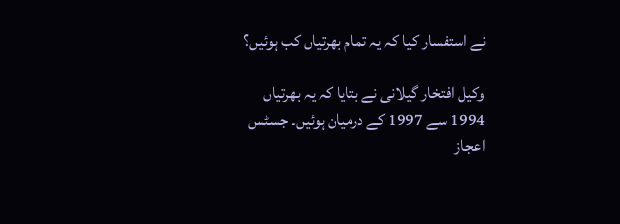نے استفسار کیا کہ یہ تمام بھرتیاں کب ہوئیں؟

وکیل افتخار گیلانی نے بتایا کہ یہ بھرتیاں 1994 سے 1997 کے درمیان ہوئیں۔ جسٹس اعجاز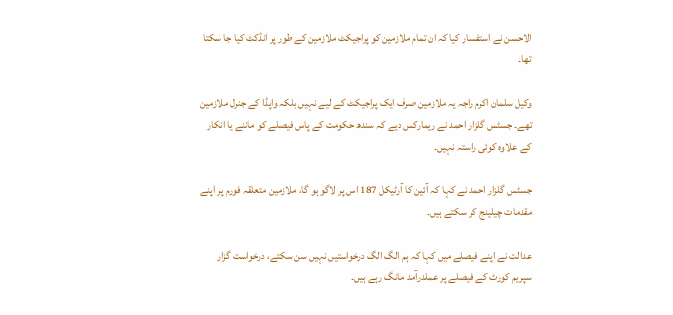الاحسن نے استفسار کیا کہ ان تمام ملازمین کو پراجیکٹ ملازمین کے طور پر انڈکٹ کیا جا سکتا تھا۔

وکیل سلمان اکرم راجہ یہ ملازمین صرف ایک پراجیکٹ کے لیے نہیں بلکہ واپڈا کے جنرل ملازمین تھے۔ جسٹس گلزار احمد نے ریمارکس دیے کہ سندھ حکومت کے پاس فیصلے کو ماننے یا انکار کے علاوہ کوئی راستہ نہیں۔

جسٹس گلزار احمد نے کہا کہ آئین کا آرٹیکل 187 اس پر لاگو ہو گا، ملازمین متعلقہ فورم پر اپنے مقدمات چیلینج کر سکتے ہیں۔

عدالت نے اپنے فیصلے میں کہا کہ ہم الگ الگ درخواستیں نہیں سن سکتے، درخواست گزار سپریم کورٹ کے فیصلے پر عملدرآمد مانگ رہے ہیں۔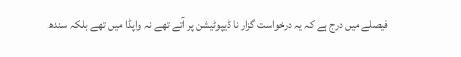فیصلے میں درج ہے کہ یہ درخواست گزار نا ڈیپوٹیشن پر آتے تھے نہ واپڈا میں تھے بلکہ سندھ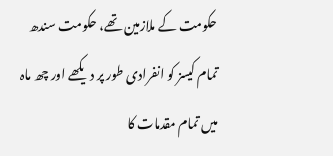حکومت کے ملازمین تھے، حکومت سندھ تمام کیسز کو انفرادی طور پر دیکھے اور چھ ماہ میں تمام مقدمات کا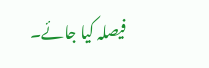فیصلہ کیا جائے۔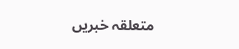متعلقہ خبریں